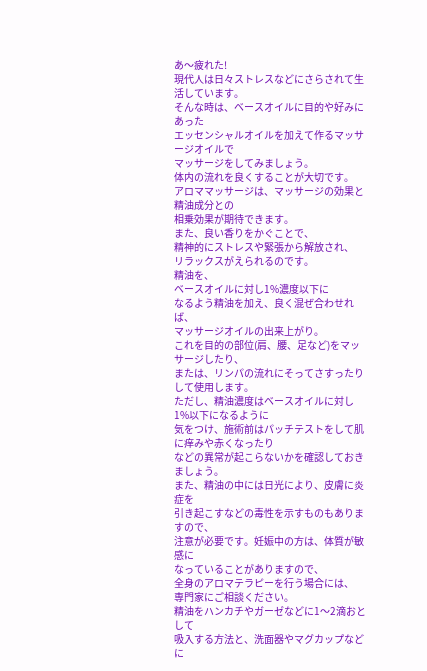あ〜疲れた!
現代人は日々ストレスなどにさらされて生活しています。
そんな時は、ベースオイルに目的や好みにあった
エッセンシャルオイルを加えて作るマッサージオイルで
マッサージをしてみましょう。
体内の流れを良くすることが大切です。
アロママッサージは、マッサージの効果と精油成分との
相乗効果が期待できます。
また、良い香りをかぐことで、
精神的にストレスや緊張から解放され、
リラックスがえられるのです。
精油を、
ベースオイルに対し1%濃度以下に
なるよう精油を加え、良く混ぜ合わせれば、
マッサージオイルの出来上がり。
これを目的の部位(肩、腰、足など)をマッサージしたり、
または、リンパの流れにそってさすったりして使用します。
ただし、精油濃度はベースオイルに対し1%以下になるように
気をつけ、施術前はパッチテストをして肌に痒みや赤くなったり
などの異常が起こらないかを確認しておきましょう。
また、精油の中には日光により、皮膚に炎症を
引き起こすなどの毒性を示すものもありますので、
注意が必要です。妊娠中の方は、体質が敏感に
なっていることがありますので、
全身のアロマテラピーを行う場合には、
専門家にご相談ください。
精油をハンカチやガーゼなどに1〜2滴おとして
吸入する方法と、洗面器やマグカップなどに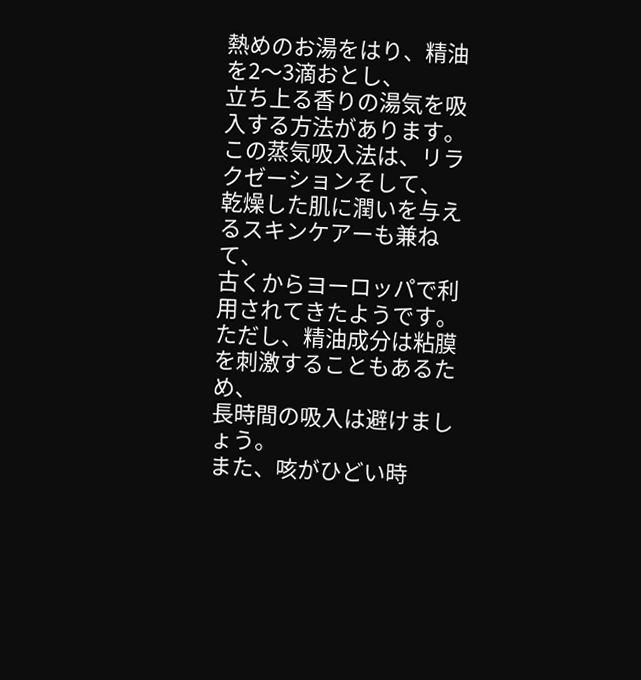熱めのお湯をはり、精油を2〜3滴おとし、
立ち上る香りの湯気を吸入する方法があります。
この蒸気吸入法は、リラクゼーションそして、
乾燥した肌に潤いを与えるスキンケアーも兼ねて、
古くからヨーロッパで利用されてきたようです。
ただし、精油成分は粘膜を刺激することもあるため、
長時間の吸入は避けましょう。
また、咳がひどい時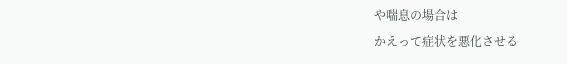や喘息の場合は
かえって症状を悪化させる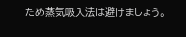ため蒸気吸入法は避けましょう。